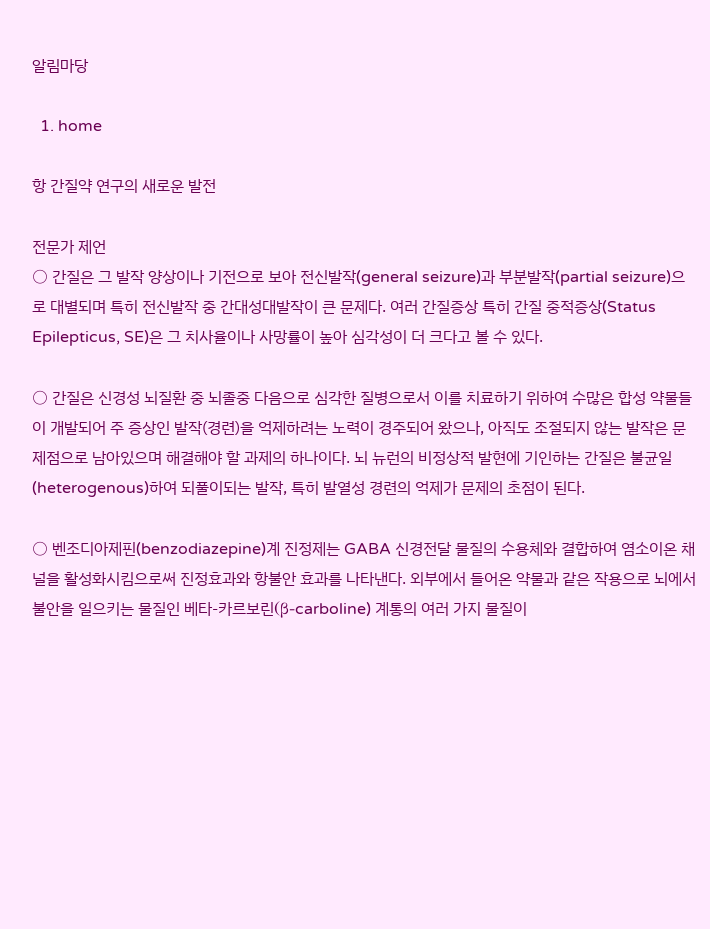알림마당

  1. home

항 간질약 연구의 새로운 발전

전문가 제언
○ 간질은 그 발작 양상이나 기전으로 보아 전신발작(general seizure)과 부분발작(partial seizure)으로 대별되며 특히 전신발작 중 간대성대발작이 큰 문제다. 여러 간질증상 특히 간질 중적증상(Status Epilepticus, SE)은 그 치사율이나 사망률이 높아 심각성이 더 크다고 볼 수 있다.

○ 간질은 신경성 뇌질환 중 뇌졸중 다음으로 심각한 질병으로서 이를 치료하기 위하여 수많은 합성 약물들이 개발되어 주 증상인 발작(경련)을 억제하려는 노력이 경주되어 왔으나, 아직도 조절되지 않는 발작은 문제점으로 남아있으며 해결해야 할 과제의 하나이다. 뇌 뉴런의 비정상적 발현에 기인하는 간질은 불균일(heterogenous)하여 되풀이되는 발작, 특히 발열성 경련의 억제가 문제의 초점이 된다.

○ 벤조디아제핀(benzodiazepine)계 진정제는 GABA 신경전달 물질의 수용체와 결합하여 염소이온 채널을 활성화시킴으로써 진정효과와 항불안 효과를 나타낸다. 외부에서 들어온 약물과 같은 작용으로 뇌에서 불안을 일으키는 물질인 베타-카르보린(β-carboline) 계통의 여러 가지 물질이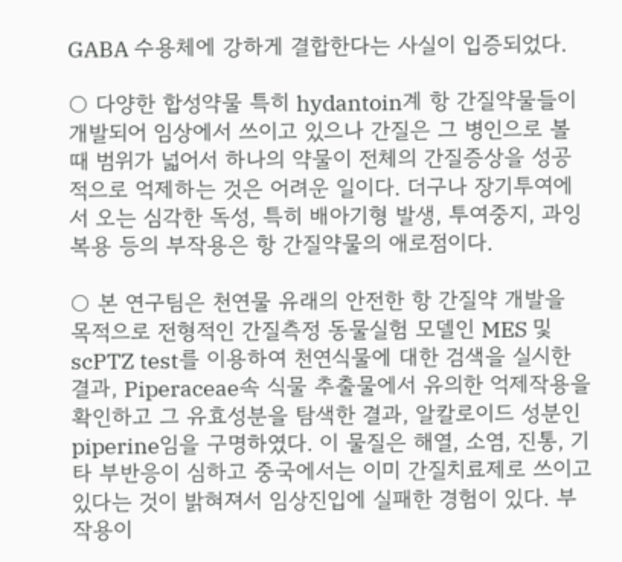GABA 수용체에 강하게 결합한다는 사실이 입증되었다.

○ 다양한 합성약물 특히 hydantoin계 항 간질약물들이 개발되어 임상에서 쓰이고 있으나 간질은 그 병인으로 볼 때 범위가 넓어서 하나의 약물이 전체의 간질증상을 성공적으로 억제하는 것은 어려운 일이다. 더구나 장기투여에서 오는 심각한 독성, 특히 배아기형 발생, 투여중지, 과잉복용 등의 부작용은 항 간질약물의 애로점이다.

○ 본 연구팀은 천연물 유래의 안전한 항 간질약 개발을 목적으로 전형적인 간질측정 동물실험 모델인 MES 및 scPTZ test를 이용하여 천연식물에 대한 검색을 실시한 결과, Piperaceae속 식물 추출물에서 유의한 억제작용을 확인하고 그 유효성분을 탐색한 결과, 알칼로이드 성분인 piperine임을 구명하였다. 이 물질은 해열, 소염, 진통, 기타 부반응이 심하고 중국에서는 이미 간질치료제로 쓰이고 있다는 것이 밝혀져서 임상진입에 실패한 경험이 있다. 부작용이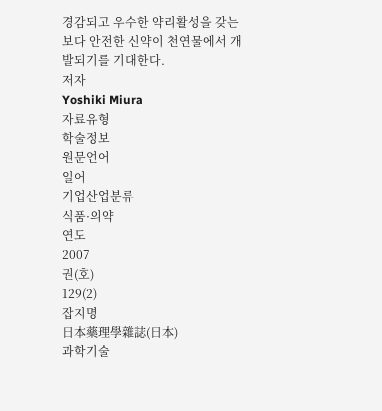경감되고 우수한 약리활성을 갖는 보다 안전한 신약이 천연물에서 개발되기를 기대한다.
저자
Yoshiki Miura
자료유형
학술정보
원문언어
일어
기업산업분류
식품·의약
연도
2007
권(호)
129(2)
잡지명
日本藥理學雜誌(日本)
과학기술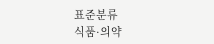표준분류
식품·의약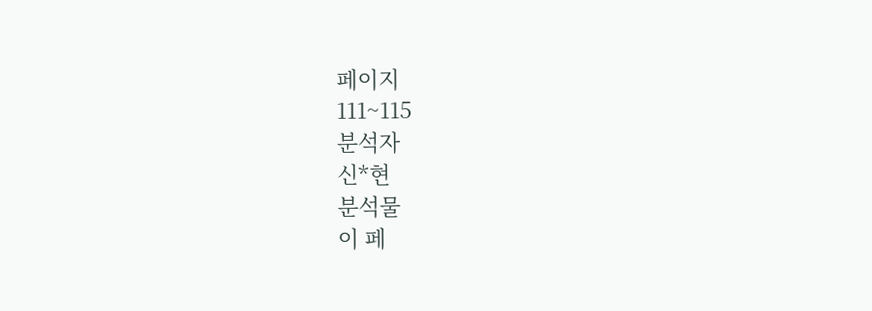페이지
111~115
분석자
신*현
분석물
이 페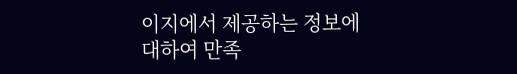이지에서 제공하는 정보에 대하여 만족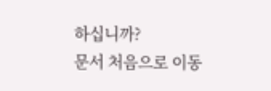하십니까?
문서 처음으로 이동